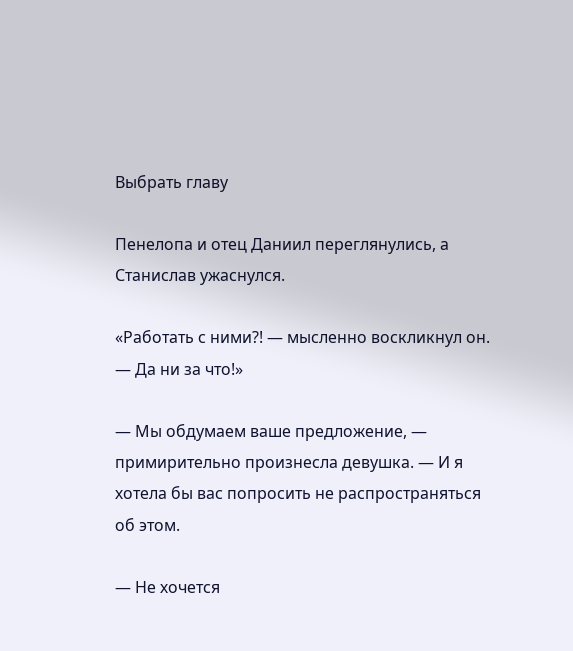Выбрать главу

Пенелопа и отец Даниил переглянулись, а Станислав ужаснулся.

«Работать с ними?! — мысленно воскликнул он. — Да ни за что!»

— Мы обдумаем ваше предложение, — примирительно произнесла девушка. — И я хотела бы вас попросить не распространяться об этом.

— Не хочется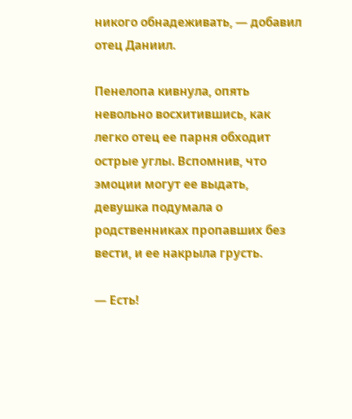никого обнадеживать, — добавил отец Даниил.

Пенелопа кивнула, опять невольно восхитившись, как легко отец ее парня обходит острые углы. Вспомнив, что эмоции могут ее выдать, девушка подумала о родственниках пропавших без вести, и ее накрыла грусть.

— Есть!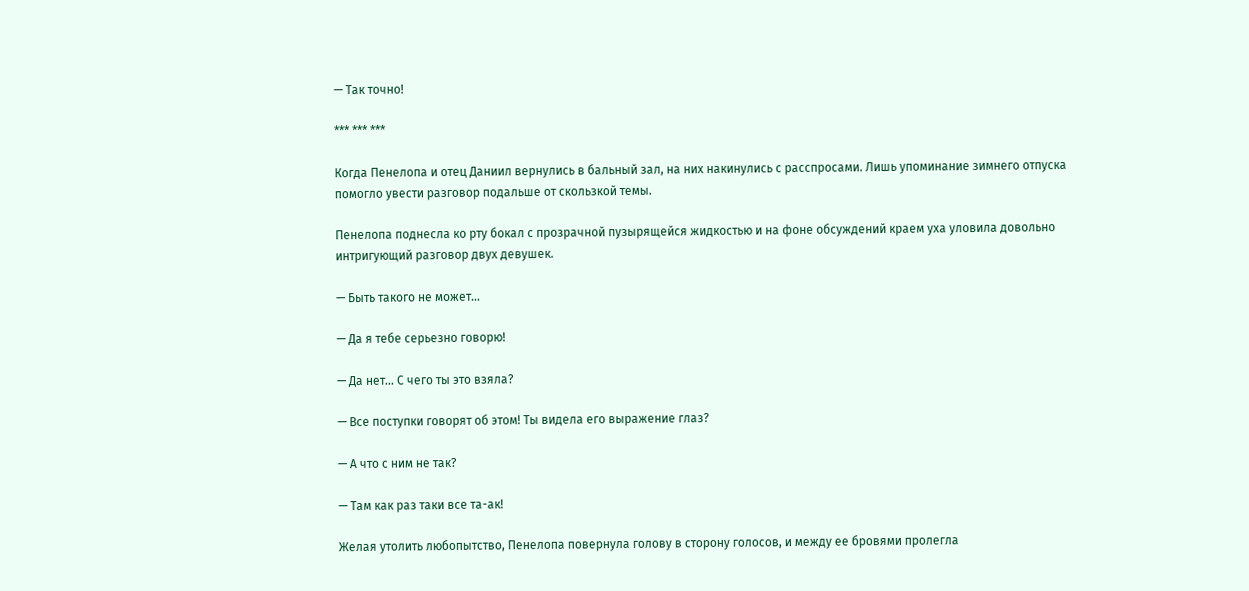— Так точно!

*** *** ***

Когда Пенелопа и отец Даниил вернулись в бальный зал, на них накинулись с расспросами. Лишь упоминание зимнего отпуска помогло увести разговор подальше от скользкой темы.

Пенелопа поднесла ко рту бокал с прозрачной пузырящейся жидкостью и на фоне обсуждений краем уха уловила довольно интригующий разговор двух девушек.

— Быть такого не может…

— Да я тебе серьезно говорю!

— Да нет… С чего ты это взяла?

— Все поступки говорят об этом! Ты видела его выражение глаз?

— А что с ним не так?

— Там как раз таки все та-ак!

Желая утолить любопытство, Пенелопа повернула голову в сторону голосов, и между ее бровями пролегла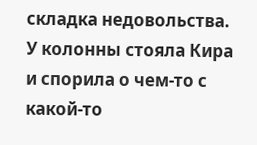складка недовольства. У колонны стояла Кира и спорила о чем-то с какой-то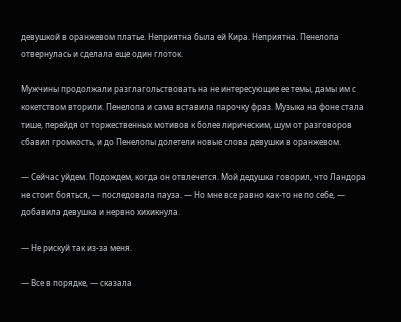девушкой в оранжевом платье. Неприятна была ей Кира. Неприятна. Пенелопа отвернулась и сделала еще один глоток.

Мужчины продолжали разглагольствовать на не интересующие ее темы, дамы им с кокетством вторили. Пенелопа и сама вставила парочку фраз. Музыка на фоне стала тише, перейдя от торжественных мотивов к более лирическим, шум от разговоров сбавил громкость, и до Пенелопы долетели новые слова девушки в оранжевом.

— Сейчас уйдем. Подождем, когда он отвлечется. Мой дедушка говорил, что Ландора не стоит бояться, — последовала пауза. — Но мне все равно как-то не по себе, — добавила девушка и нервно хихикнула.

— Не рискуй так из-за меня.

— Все в порядке, — сказала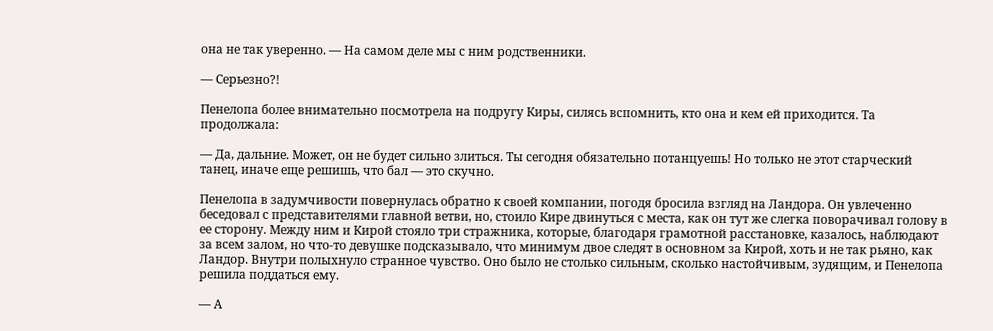она не так уверенно. — На самом деле мы с ним родственники.

— Серьезно?!

Пенелопа более внимательно посмотрела на подругу Киры, силясь вспомнить, кто она и кем ей приходится. Та продолжала:

— Да, дальние. Может, он не будет сильно злиться. Ты сегодня обязательно потанцуешь! Но только не этот старческий танец, иначе еще решишь, что бал — это скучно.

Пенелопа в задумчивости повернулась обратно к своей компании, погодя бросила взгляд на Ландора. Он увлеченно беседовал с представителями главной ветви, но, стоило Кире двинуться с места, как он тут же слегка поворачивал голову в ее сторону. Между ним и Кирой стояло три стражника, которые, благодаря грамотной расстановке, казалось, наблюдают за всем залом, но что-то девушке подсказывало, что минимум двое следят в основном за Кирой, хоть и не так рьяно, как Ландор. Внутри полыхнуло странное чувство. Оно было не столько сильным, сколько настойчивым, зудящим, и Пенелопа решила поддаться ему.

— А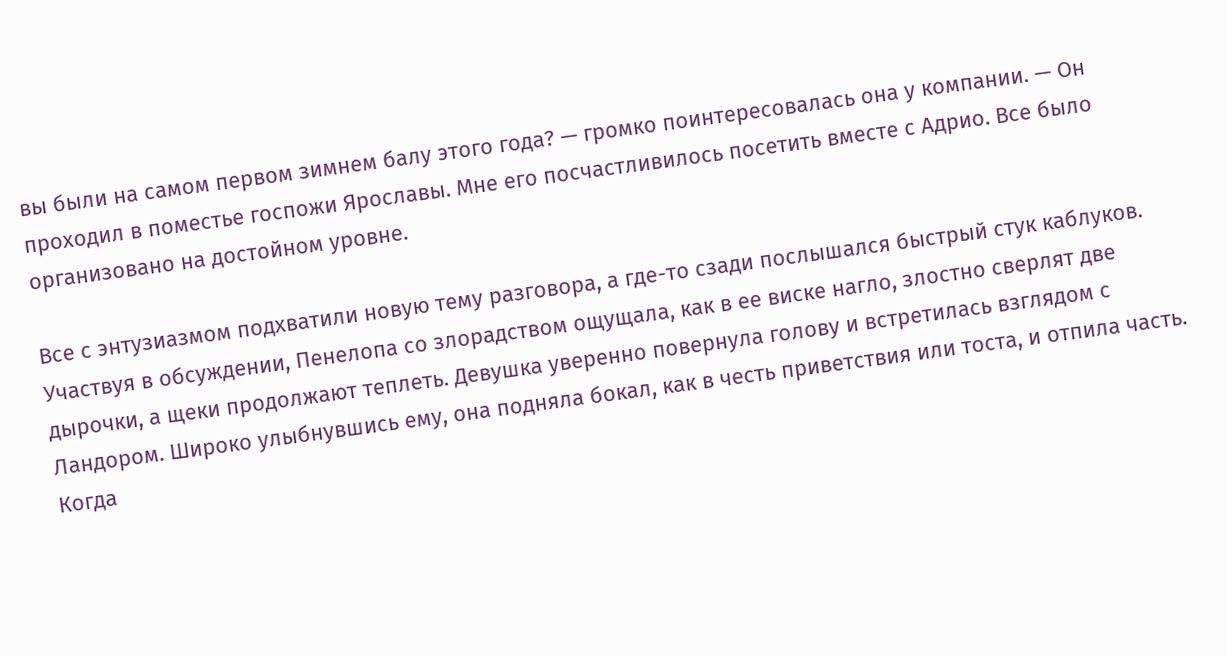вы были на самом первом зимнем балу этого года? — громко поинтересовалась она у компании. — Он проходил в поместье госпожи Ярославы. Мне его посчастливилось посетить вместе с Адрио. Все было организовано на достойном уровне.

Все с энтузиазмом подхватили новую тему разговора, а где-то сзади послышался быстрый стук каблуков. Участвуя в обсуждении, Пенелопа со злорадством ощущала, как в ее виске нагло, злостно сверлят две дырочки, а щеки продолжают теплеть. Девушка уверенно повернула голову и встретилась взглядом с Ландором. Широко улыбнувшись ему, она подняла бокал, как в честь приветствия или тоста, и отпила часть. Когда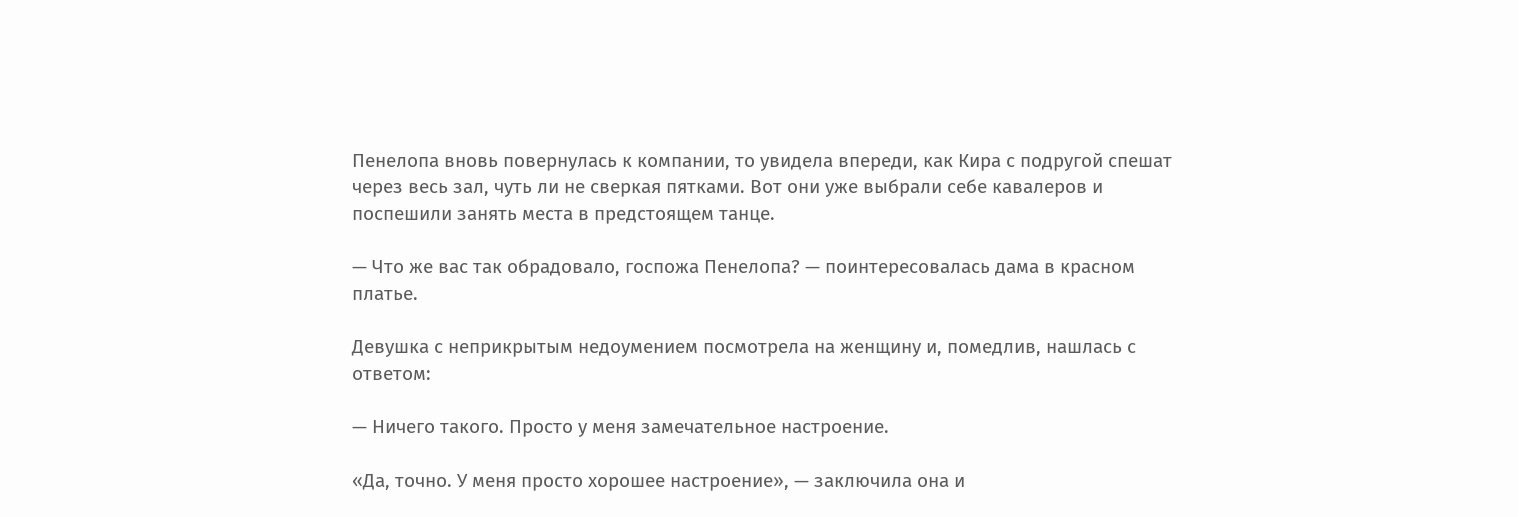Пенелопа вновь повернулась к компании, то увидела впереди, как Кира с подругой спешат через весь зал, чуть ли не сверкая пятками. Вот они уже выбрали себе кавалеров и поспешили занять места в предстоящем танце.

— Что же вас так обрадовало, госпожа Пенелопа? — поинтересовалась дама в красном платье.

Девушка с неприкрытым недоумением посмотрела на женщину и, помедлив, нашлась с ответом:

— Ничего такого. Просто у меня замечательное настроение.

«Да, точно. У меня просто хорошее настроение», — заключила она и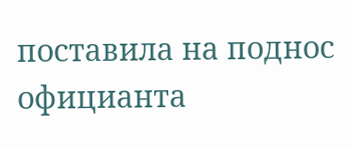поставила на поднос официанта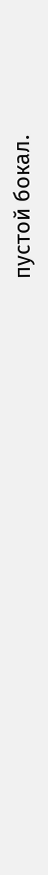пустой бокал.